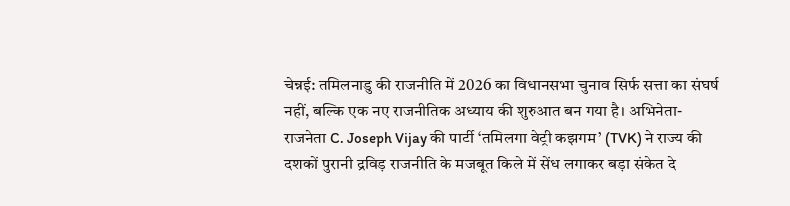चेन्नई: तमिलनाडु की राजनीति में 2026 का विधानसभा चुनाव सिर्फ सत्ता का संघर्ष नहीं, बल्कि एक नए राजनीतिक अध्याय की शुरुआत बन गया है। अभिनेता-राजनेता C. Joseph Vijay की पार्टी ‘तमिलगा वेट्री कझगम’ (TVK) ने राज्य की दशकों पुरानी द्रविड़ राजनीति के मजबूत किले में सेंध लगाकर बड़ा संकेत दे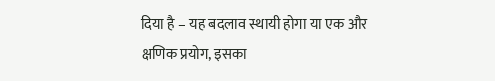दिया है – यह बदलाव स्थायी होगा या एक और क्षणिक प्रयोग, इसका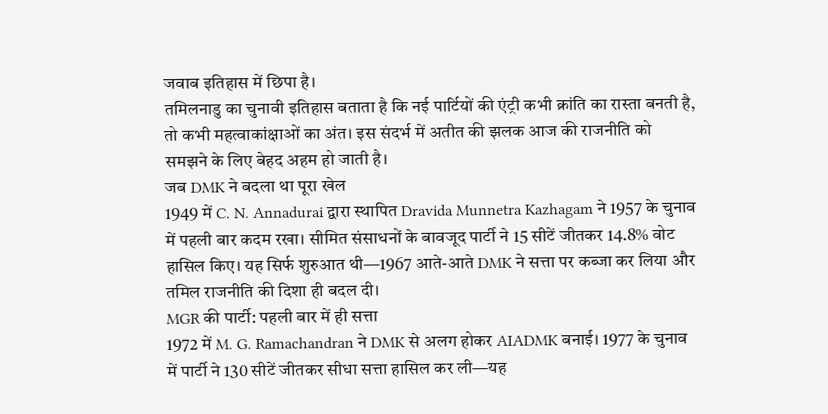जवाब इतिहास में छिपा है।
तमिलनाडु का चुनावी इतिहास बताता है कि नई पार्टियों की एंट्री कभी क्रांति का रास्ता बनती है, तो कभी महत्वाकांक्षाओं का अंत। इस संदर्भ में अतीत की झलक आज की राजनीति को समझने के लिए बेहद अहम हो जाती है।
जब DMK ने बदला था पूरा खेल
1949 में C. N. Annadurai द्वारा स्थापित Dravida Munnetra Kazhagam ने 1957 के चुनाव में पहली बार कदम रखा। सीमित संसाधनों के बावजूद पार्टी ने 15 सीटें जीतकर 14.8% वोट हासिल किए। यह सिर्फ शुरुआत थी—1967 आते-आते DMK ने सत्ता पर कब्जा कर लिया और तमिल राजनीति की दिशा ही बदल दी।
MGR की पार्टी: पहली बार में ही सत्ता
1972 में M. G. Ramachandran ने DMK से अलग होकर AIADMK बनाई। 1977 के चुनाव में पार्टी ने 130 सीटें जीतकर सीधा सत्ता हासिल कर ली—यह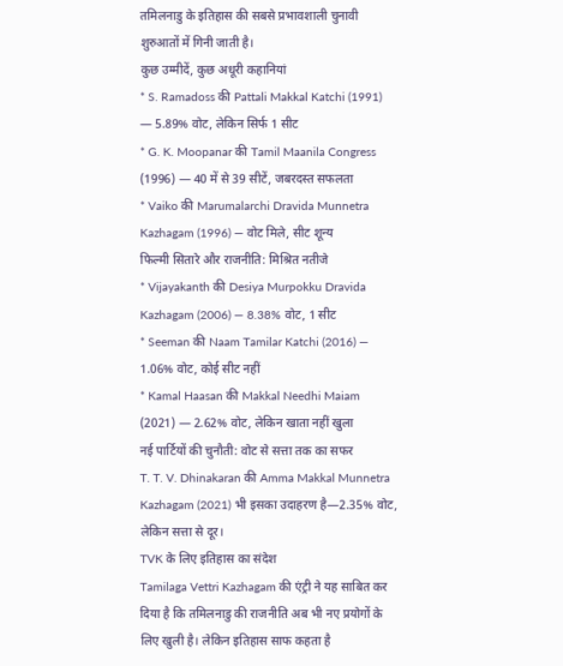तमिलनाडु के इतिहास की सबसे प्रभावशाली चुनावी शुरुआतों में गिनी जाती है।
कुछ उम्मीदें, कुछ अधूरी कहानियां
* S. Ramadoss की Pattali Makkal Katchi (1991) — 5.89% वोट, लेकिन सिर्फ 1 सीट
* G. K. Moopanar की Tamil Maanila Congress (1996) — 40 में से 39 सीटें, जबरदस्त सफलता
* Vaiko की Marumalarchi Dravida Munnetra Kazhagam (1996) — वोट मिले, सीट शून्य
फिल्मी सितारे और राजनीति: मिश्रित नतीजे
* Vijayakanth की Desiya Murpokku Dravida Kazhagam (2006) — 8.38% वोट, 1 सीट
* Seeman की Naam Tamilar Katchi (2016) — 1.06% वोट, कोई सीट नहीं
* Kamal Haasan की Makkal Needhi Maiam (2021) — 2.62% वोट, लेकिन खाता नहीं खुला
नई पार्टियों की चुनौती: वोट से सत्ता तक का सफर
T. T. V. Dhinakaran की Amma Makkal Munnetra Kazhagam (2021) भी इसका उदाहरण है—2.35% वोट, लेकिन सत्ता से दूर।
TVK के लिए इतिहास का संदेश
Tamilaga Vettri Kazhagam की एंट्री ने यह साबित कर दिया है कि तमिलनाडु की राजनीति अब भी नए प्रयोगों के लिए खुली है। लेकिन इतिहास साफ कहता है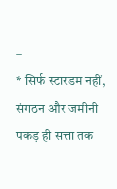–
* सिर्फ स्टारडम नहीं, संगठन और जमीनी पकड़ ही सत्ता तक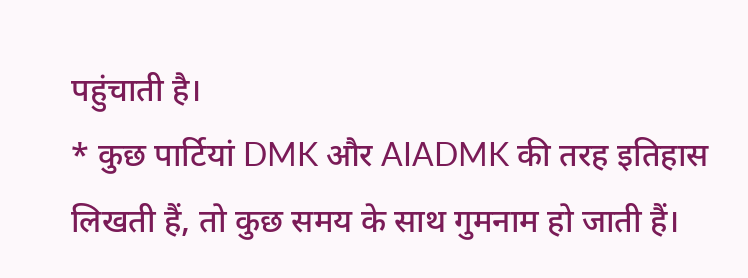पहुंचाती है।
* कुछ पार्टियां DMK और AIADMK की तरह इतिहास लिखती हैं, तो कुछ समय के साथ गुमनाम हो जाती हैं।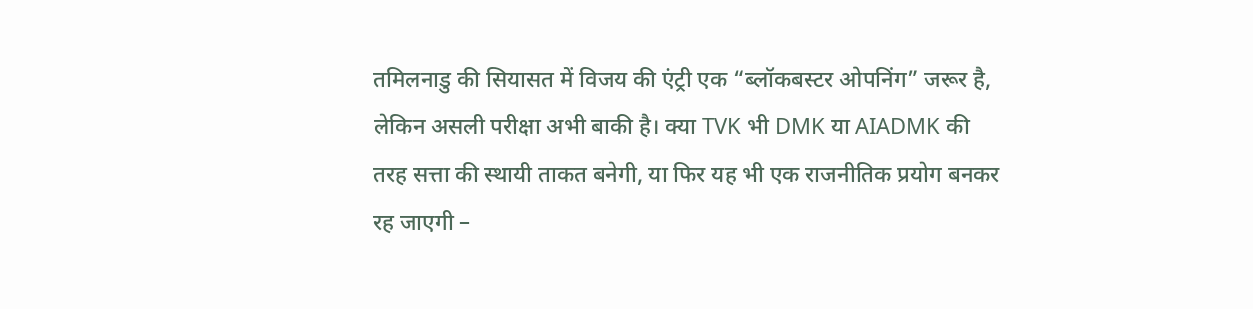तमिलनाडु की सियासत में विजय की एंट्री एक “ब्लॉकबस्टर ओपनिंग” जरूर है, लेकिन असली परीक्षा अभी बाकी है। क्या TVK भी DMK या AIADMK की तरह सत्ता की स्थायी ताकत बनेगी, या फिर यह भी एक राजनीतिक प्रयोग बनकर रह जाएगी –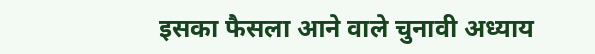इसका फैसला आने वाले चुनावी अध्याय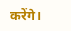करेंगे।